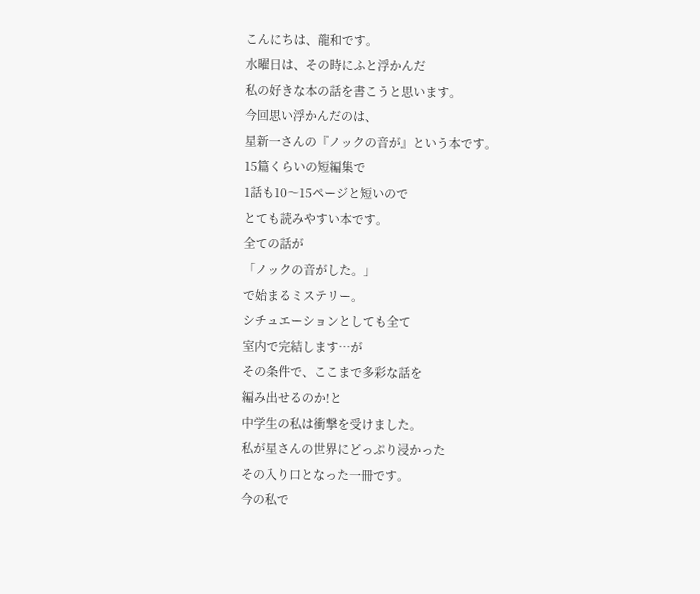こんにちは、龍和です。
水曜日は、その時にふと浮かんだ
私の好きな本の話を書こうと思います。
今回思い浮かんだのは、
星新一さんの『ノックの音が』という本です。
15篇くらいの短編集で
1話も10〜15ページと短いので
とても読みやすい本です。
全ての話が
「ノックの音がした。」
で始まるミステリー。
シチュエーションとしても全て
室内で完結します…が
その条件で、ここまで多彩な話を
編み出せるのか!と
中学生の私は衝撃を受けました。
私が星さんの世界にどっぷり浸かった
その入り口となった一冊です。
今の私で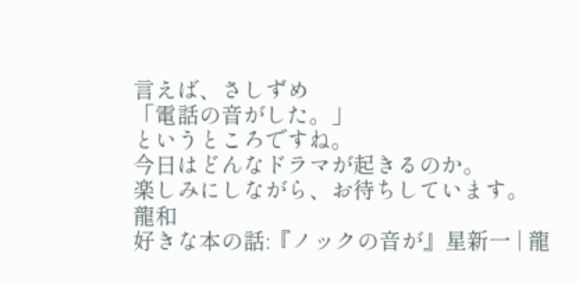言えば、さしずめ
「電話の音がした。」
というところですね。
今日はどんなドラマが起きるのか。
楽しみにしながら、お待ちしています。
龍和
好きな本の話:『ノックの音が』星新一 | 龍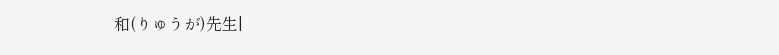和(りゅうが)先生|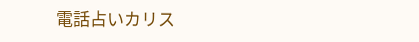電話占いカリス